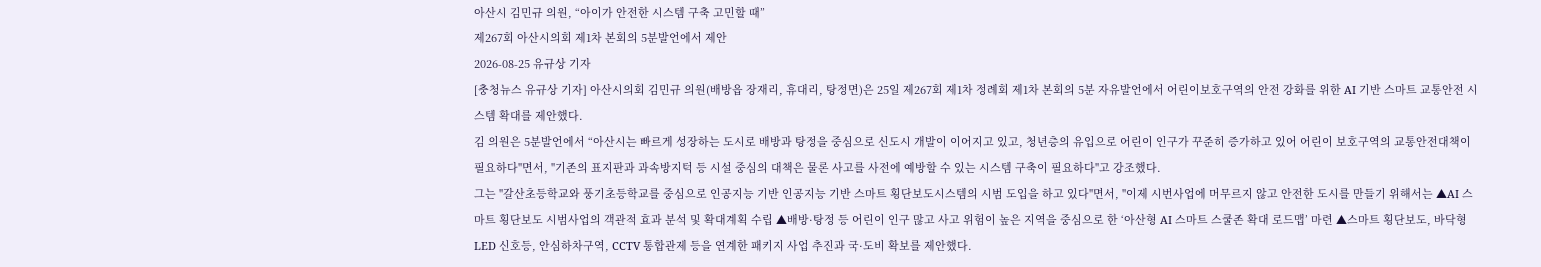아산시 김민규 의원, “아이가 안전한 시스템 구축 고민할 때”
제267회 아산시의회 제1차 본회의 5분발언에서 제안
2026-08-25 유규상 기자
[충청뉴스 유규상 기자] 아산시의회 김민규 의원(배방읍 장재리, 휴대리, 탕정면)은 25일 제267회 제1차 정례회 제1차 본회의 5분 자유발언에서 어린이보호구역의 안전 강화를 위한 AI 기반 스마트 교통안전 시스템 확대를 제안했다.
김 의원은 5분발언에서 “아산시는 빠르게 성장하는 도시로 배방과 탕정을 중심으로 신도시 개발이 이어지고 있고, 청년층의 유입으로 어린이 인구가 꾸준히 증가하고 있어 어린이 보호구역의 교통안전대책이 필요하다"면서, "기존의 표지판과 과속방지턱 등 시설 중심의 대책은 물론 사고를 사전에 예방할 수 있는 시스템 구축이 필요하다"고 강조했다.
그는 "갈산초등학교와 풍기초등학교를 중심으로 인공지능 기반 인공지능 기반 스마트 횡단보도시스템의 시범 도입을 하고 있다"면서, "이제 시번사업에 머무르지 않고 안전한 도시를 만들기 위해서는 ▲AI 스마트 횡단보도 시범사업의 객관적 효과 분석 및 확대계획 수립 ▲배방·탕정 등 어린이 인구 많고 사고 위험이 높은 지역을 중심으로 한 ‘아산형 AI 스마트 스쿨존 확대 로드맵’ 마련 ▲스마트 횡단보도, 바닥형 LED 신호등, 안심하차구역, CCTV 통합관제 등을 연계한 패키지 사업 추진과 국·도비 확보를 제안했다.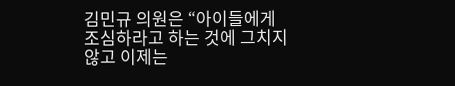김민규 의원은 “아이들에게 조심하라고 하는 것에 그치지 않고 이제는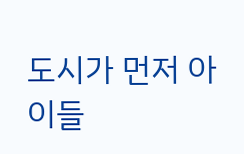도시가 먼저 아이들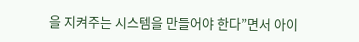을 지켜주는 시스템을 만들어야 한다”면서 아이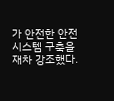가 안전한 안전 시스템 구축을 재차 강조했다.